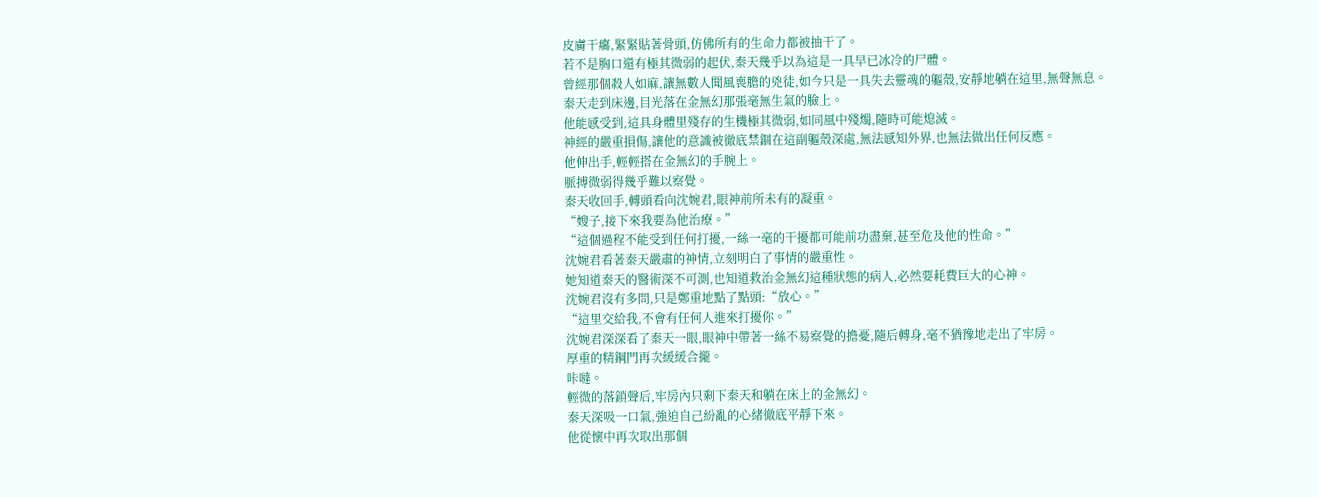皮膚干癟,緊緊貼著骨頭,仿佛所有的生命力都被抽干了。
若不是胸口還有極其微弱的起伏,秦天幾乎以為這是一具早已冰冷的尸體。
曾經那個殺人如麻,讓無數人聞風喪膽的兇徒,如今只是一具失去靈魂的軀殼,安靜地躺在這里,無聲無息。
秦天走到床邊,目光落在金無幻那張毫無生氣的臉上。
他能感受到,這具身體里殘存的生機極其微弱,如同風中殘燭,隨時可能熄滅。
神經的嚴重損傷,讓他的意識被徹底禁錮在這副軀殼深處,無法感知外界,也無法做出任何反應。
他伸出手,輕輕搭在金無幻的手腕上。
脈搏微弱得幾乎難以察覺。
秦天收回手,轉頭看向沈婉君,眼神前所未有的凝重。
“嫂子,接下來我要為他治療。”
“這個過程不能受到任何打擾,一絲一毫的干擾都可能前功盡棄,甚至危及他的性命。”
沈婉君看著秦天嚴肅的神情,立刻明白了事情的嚴重性。
她知道秦天的醫術深不可測,也知道救治金無幻這種狀態的病人,必然要耗費巨大的心神。
沈婉君沒有多問,只是鄭重地點了點頭:“放心。”
“這里交給我,不會有任何人進來打擾你。”
沈婉君深深看了秦天一眼,眼神中帶著一絲不易察覺的擔憂,隨后轉身,毫不猶豫地走出了牢房。
厚重的精鋼門再次緩緩合攏。
咔噠。
輕微的落鎖聲后,牢房內只剩下秦天和躺在床上的金無幻。
秦天深吸一口氣,強迫自己紛亂的心緒徹底平靜下來。
他從懷中再次取出那個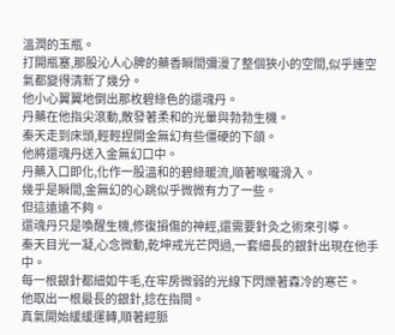溫潤的玉瓶。
打開瓶塞,那股沁人心脾的藥香瞬間彌漫了整個狹小的空間,似乎連空氣都變得清新了幾分。
他小心翼翼地倒出那枚碧綠色的還魂丹。
丹藥在他指尖滾動,散發著柔和的光暈與勃勃生機。
秦天走到床頭,輕輕捏開金無幻有些僵硬的下頜。
他將還魂丹送入金無幻口中。
丹藥入口即化,化作一股溫和的碧綠暖流,順著喉嚨滑入。
幾乎是瞬間,金無幻的心跳似乎微微有力了一些。
但這遠遠不夠。
還魂丹只是喚醒生機,修復損傷的神經,還需要針灸之術來引導。
秦天目光一凝,心念微動,乾坤戒光芒閃過,一套細長的銀針出現在他手中。
每一根銀針都細如牛毛,在牢房微弱的光線下閃爍著森冷的寒芒。
他取出一根最長的銀針,捻在指間。
真氣開始緩緩運轉,順著經脈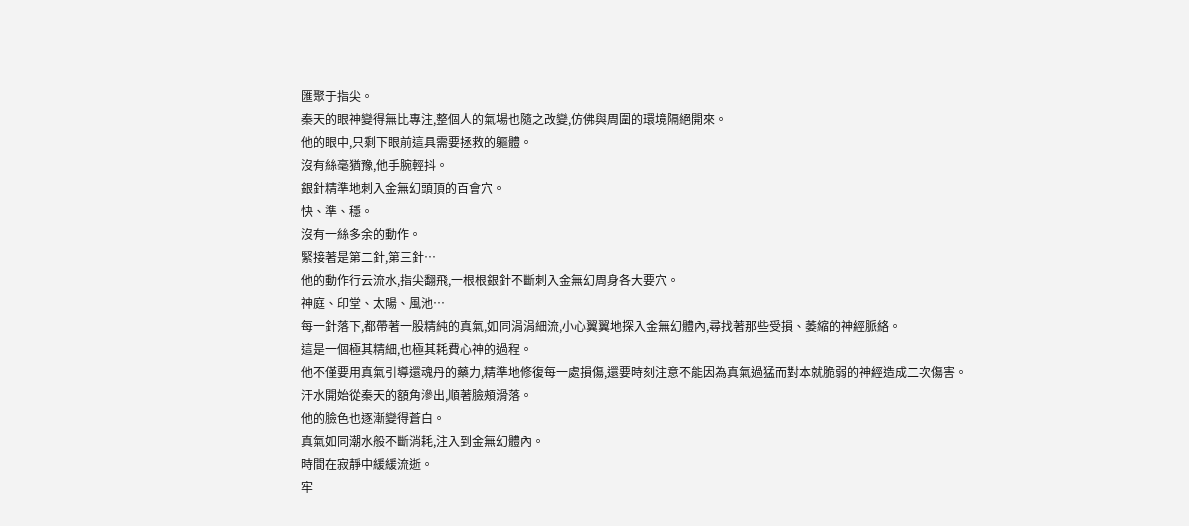匯聚于指尖。
秦天的眼神變得無比專注,整個人的氣場也隨之改變,仿佛與周圍的環境隔絕開來。
他的眼中,只剩下眼前這具需要拯救的軀體。
沒有絲毫猶豫,他手腕輕抖。
銀針精準地刺入金無幻頭頂的百會穴。
快、準、穩。
沒有一絲多余的動作。
緊接著是第二針,第三針…
他的動作行云流水,指尖翻飛,一根根銀針不斷刺入金無幻周身各大要穴。
神庭、印堂、太陽、風池…
每一針落下,都帶著一股精純的真氣,如同涓涓細流,小心翼翼地探入金無幻體內,尋找著那些受損、萎縮的神經脈絡。
這是一個極其精細,也極其耗費心神的過程。
他不僅要用真氣引導還魂丹的藥力,精準地修復每一處損傷,還要時刻注意不能因為真氣過猛而對本就脆弱的神經造成二次傷害。
汗水開始從秦天的額角滲出,順著臉頰滑落。
他的臉色也逐漸變得蒼白。
真氣如同潮水般不斷消耗,注入到金無幻體內。
時間在寂靜中緩緩流逝。
牢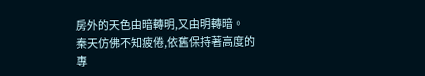房外的天色由暗轉明,又由明轉暗。
秦天仿佛不知疲倦,依舊保持著高度的專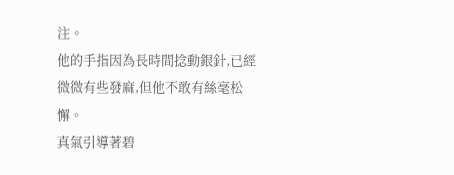注。
他的手指因為長時間捻動銀針,已經微微有些發麻,但他不敢有絲毫松懈。
真氣引導著碧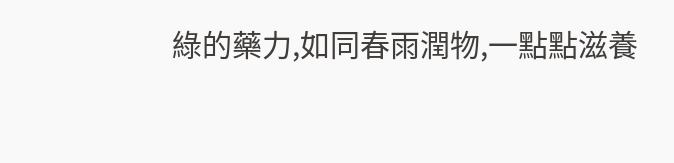綠的藥力,如同春雨潤物,一點點滋養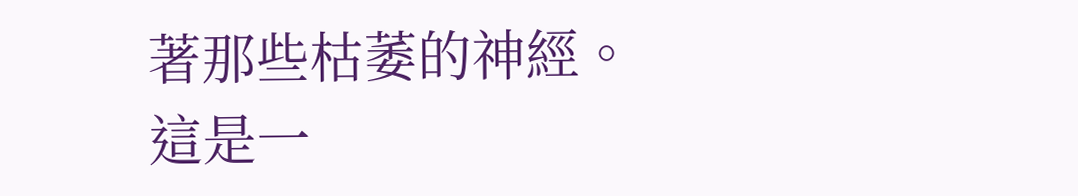著那些枯萎的神經。
這是一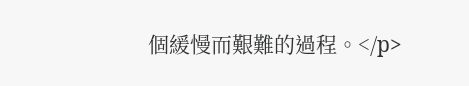個緩慢而艱難的過程。</p>